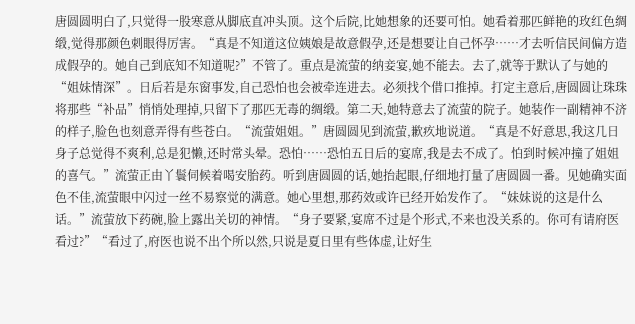唐圆圆明白了,只觉得一股寒意从脚底直冲头顶。这个后院,比她想象的还要可怕。她看着那匹鲜艳的玫红色绸缎,觉得那颜色刺眼得厉害。“真是不知道这位姨娘是故意假孕,还是想要让自己怀孕……才去听信民间偏方造成假孕的。她自己到底知不知道呢?”不管了。重点是流萤的纳妾宴,她不能去。去了,就等于默认了与她的“姐妹情深”。日后若是东窗事发,自己恐怕也会被牵连进去。必须找个借口推掉。打定主意后,唐圆圆让珠珠将那些“补品”悄悄处理掉,只留下了那匹无毒的绸缎。第二天,她特意去了流萤的院子。她装作一副精神不济的样子,脸色也刻意弄得有些苍白。“流萤姐姐。”唐圆圆见到流萤,歉疚地说道。“真是不好意思,我这几日身子总觉得不爽利,总是犯懒,还时常头晕。恐怕……恐怕五日后的宴席,我是去不成了。怕到时候冲撞了姐姐的喜气。”流萤正由丫鬟伺候着喝安胎药。听到唐圆圆的话,她抬起眼,仔细地打量了唐圆圆一番。见她确实面色不佳,流萤眼中闪过一丝不易察觉的满意。她心里想,那药效或许已经开始发作了。“妹妹说的这是什么话。”流萤放下药碗,脸上露出关切的神情。“身子要紧,宴席不过是个形式,不来也没关系的。你可有请府医看过?”“看过了,府医也说不出个所以然,只说是夏日里有些体虚,让好生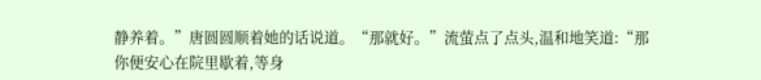静养着。”唐圆圆顺着她的话说道。“那就好。”流萤点了点头,温和地笑道:“那你便安心在院里歇着,等身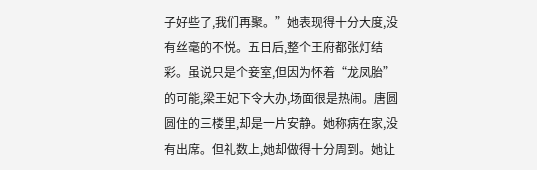子好些了,我们再聚。”她表现得十分大度,没有丝毫的不悦。五日后,整个王府都张灯结彩。虽说只是个妾室,但因为怀着“龙凤胎”的可能,梁王妃下令大办,场面很是热闹。唐圆圆住的三楼里,却是一片安静。她称病在家,没有出席。但礼数上,她却做得十分周到。她让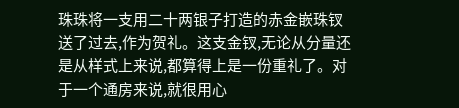珠珠将一支用二十两银子打造的赤金嵌珠钗送了过去,作为贺礼。这支金钗,无论从分量还是从样式上来说,都算得上是一份重礼了。对于一个通房来说,就很用心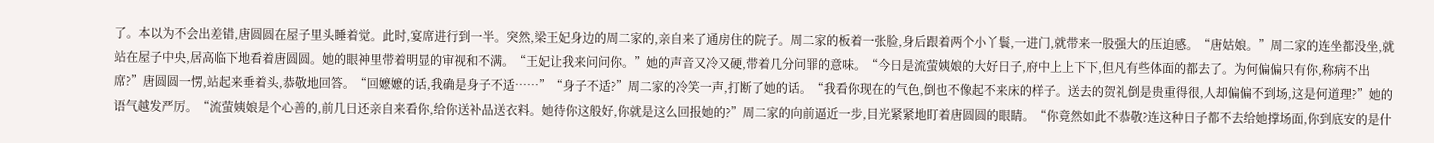了。本以为不会出差错,唐圆圆在屋子里头睡着觉。此时,宴席进行到一半。突然,梁王妃身边的周二家的,亲自来了通房住的院子。周二家的板着一张脸,身后跟着两个小丫鬟,一进门,就带来一股强大的压迫感。“唐姑娘。”周二家的连坐都没坐,就站在屋子中央,居高临下地看着唐圆圆。她的眼神里带着明显的审视和不满。“王妃让我来问问你。”她的声音又冷又硬,带着几分问罪的意味。“今日是流萤姨娘的大好日子,府中上上下下,但凡有些体面的都去了。为何偏偏只有你,称病不出席?”唐圆圆一愣,站起来垂着头,恭敬地回答。“回嬷嬷的话,我确是身子不适……”“身子不适?”周二家的冷笑一声,打断了她的话。“我看你现在的气色,倒也不像起不来床的样子。送去的贺礼倒是贵重得很,人却偏偏不到场,这是何道理?”她的语气越发严厉。“流萤姨娘是个心善的,前几日还亲自来看你,给你送补品送衣料。她待你这般好,你就是这么回报她的?”周二家的向前逼近一步,目光紧紧地盯着唐圆圆的眼睛。“你竟然如此不恭敬?连这种日子都不去给她撑场面,你到底安的是什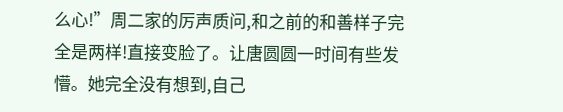么心!”周二家的厉声质问,和之前的和善样子完全是两样!直接变脸了。让唐圆圆一时间有些发懵。她完全没有想到,自己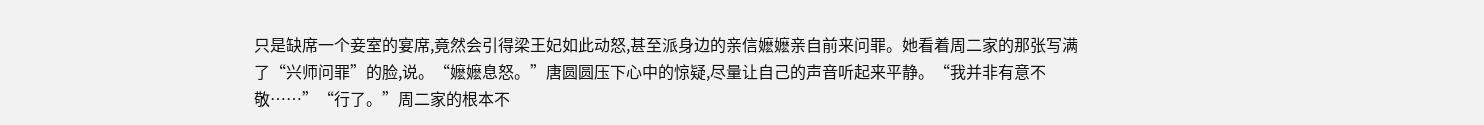只是缺席一个妾室的宴席,竟然会引得梁王妃如此动怒,甚至派身边的亲信嬷嬷亲自前来问罪。她看着周二家的那张写满了“兴师问罪”的脸,说。“嬷嬷息怒。”唐圆圆压下心中的惊疑,尽量让自己的声音听起来平静。“我并非有意不敬……”“行了。”周二家的根本不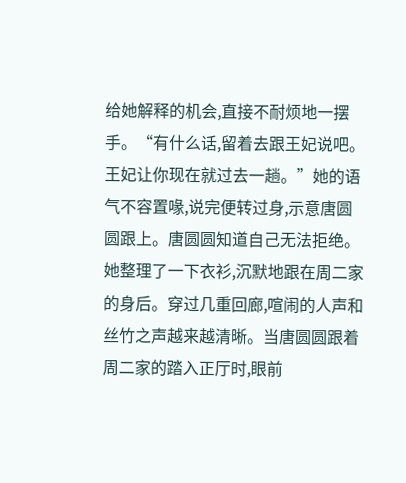给她解释的机会,直接不耐烦地一摆手。“有什么话,留着去跟王妃说吧。王妃让你现在就过去一趟。”她的语气不容置喙,说完便转过身,示意唐圆圆跟上。唐圆圆知道自己无法拒绝。她整理了一下衣衫,沉默地跟在周二家的身后。穿过几重回廊,喧闹的人声和丝竹之声越来越清晰。当唐圆圆跟着周二家的踏入正厅时,眼前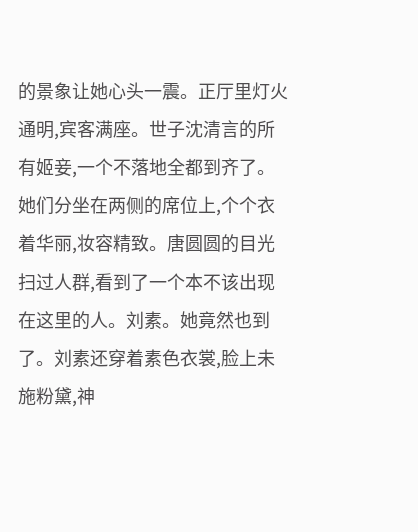的景象让她心头一震。正厅里灯火通明,宾客满座。世子沈清言的所有姬妾,一个不落地全都到齐了。她们分坐在两侧的席位上,个个衣着华丽,妆容精致。唐圆圆的目光扫过人群,看到了一个本不该出现在这里的人。刘素。她竟然也到了。刘素还穿着素色衣裳,脸上未施粉黛,神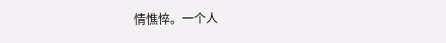情憔悴。一个人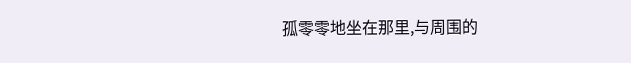孤零零地坐在那里,与周围的